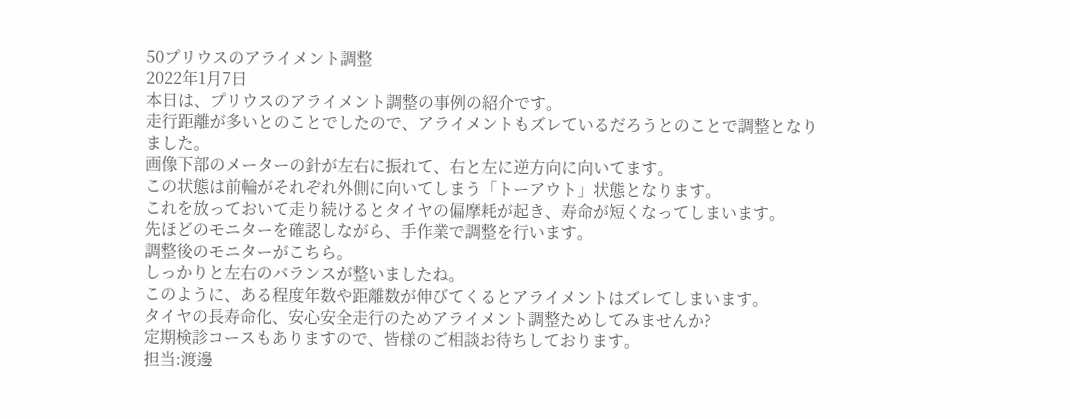50プリウスのアライメント調整
2022年1月7日
本日は、プリウスのアライメント調整の事例の紹介です。
走行距離が多いとのことでしたので、アライメントもズレているだろうとのことで調整となりました。
画像下部のメーターの針が左右に振れて、右と左に逆方向に向いてます。
この状態は前輪がそれぞれ外側に向いてしまう「トーアウト」状態となります。
これを放っておいて走り続けるとタイヤの偏摩耗が起き、寿命が短くなってしまいます。
先ほどのモニターを確認しながら、手作業で調整を行います。
調整後のモニターがこちら。
しっかりと左右のバランスが整いましたね。
このように、ある程度年数や距離数が伸びてくるとアライメントはズレてしまいます。
タイヤの長寿命化、安心安全走行のためアライメント調整ためしてみませんか?
定期検診コースもありますので、皆様のご相談お待ちしております。
担当:渡邊